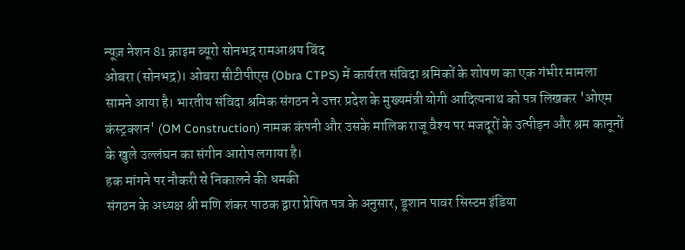न्यूज़ नेशन 81 क्राइम ब्यूरो सोनभद्र रामआश्रय बिंद
ओबरा (सोनभद्र)। ओबरा सीटीपीएस (Obra CTPS) में कार्यरत संविदा श्रमिकों के शोषण का एक गंभीर मामला सामने आया है। भारतीय संविदा श्रमिक संगठन ने उत्तर प्रदेश के मुख्यमंत्री योगी आदित्यनाथ को पत्र लिखकर 'ओएम कंस्ट्रक्शन' (OM Construction) नामक कंपनी और उसके मालिक राजू वैश्य पर मजदूरों के उत्पीड़न और श्रम कानूनों के खुले उल्लंघन का संगीन आरोप लगाया है।
हक मांगने पर नौकरी से निकालने की धमकी
संगठन के अध्यक्ष श्री मणि शंकर पाठक द्वारा प्रेषित पत्र के अनुसार, डूशान पावर सिस्टम इंडिया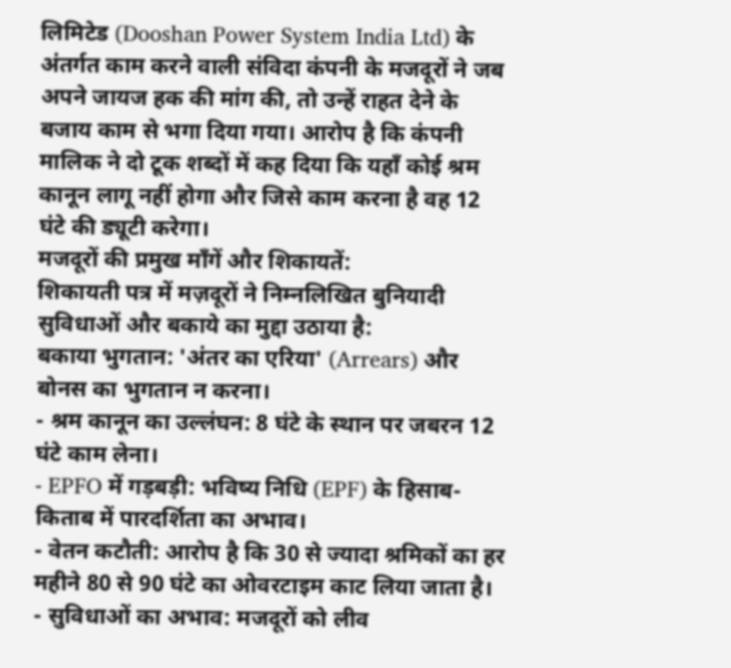लिमिटेड (Dooshan Power System India Ltd) के अंतर्गत काम करने वाली संविदा कंपनी के मजदूरों ने जब अपने जायज हक की मांग की, तो उन्हें राहत देने के बजाय काम से भगा दिया गया। आरोप है कि कंपनी मालिक ने दो टूक शब्दों में कह दिया कि यहाँ कोई श्रम कानून लागू नहीं होगा और जिसे काम करना है वह 12 घंटे की ड्यूटी करेगा।
मजदूरों की प्रमुख माँगें और शिकायतें:
शिकायती पत्र में मज़दूरों ने निम्नलिखित बुनियादी सुविधाओं और बकाये का मुद्दा उठाया है:
बकाया भुगतान: 'अंतर का एरिया' (Arrears) और बोनस का भुगतान न करना।
- श्रम कानून का उल्लंघन: 8 घंटे के स्थान पर जबरन 12 घंटे काम लेना।
- EPFO में गड़बड़ी: भविष्य निधि (EPF) के हिसाब-किताब में पारदर्शिता का अभाव।
- वेतन कटौती: आरोप है कि 30 से ज्यादा श्रमिकों का हर महीने 80 से 90 घंटे का ओवरटाइम काट लिया जाता है।
- सुविधाओं का अभाव: मजदूरों को लीव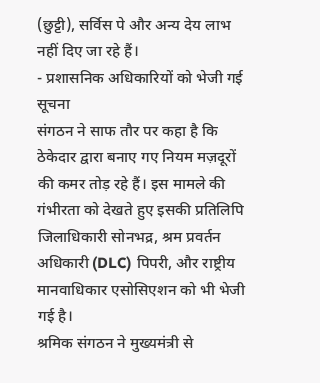(छुट्टी), सर्विस पे और अन्य देय लाभ नहीं दिए जा रहे हैं।
- प्रशासनिक अधिकारियों को भेजी गई सूचना
संगठन ने साफ तौर पर कहा है कि ठेकेदार द्वारा बनाए गए नियम मज़दूरों की कमर तोड़ रहे हैं। इस मामले की गंभीरता को देखते हुए इसकी प्रतिलिपि जिलाधिकारी सोनभद्र, श्रम प्रवर्तन अधिकारी (DLC) पिपरी, और राष्ट्रीय मानवाधिकार एसोसिएशन को भी भेजी गई है।
श्रमिक संगठन ने मुख्यमंत्री से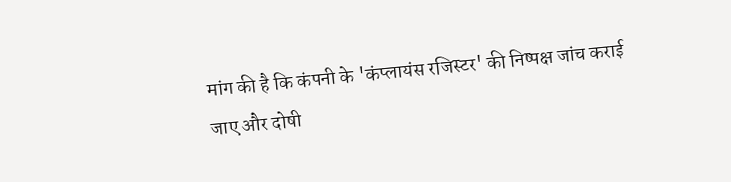मांग की है कि कंपनी के 'कंप्लायंस रजिस्टर' की निष्पक्ष जांच कराई जाए और दोषी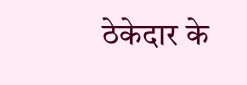ठेकेदार के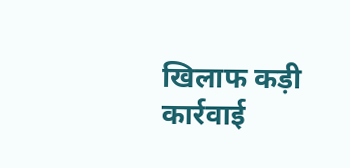खिलाफ कड़ी कार्रवाई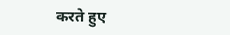करते हुए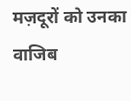मज़दूरों को उनका वाजिब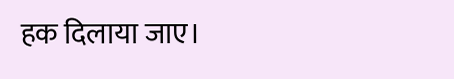हक दिलाया जाए।